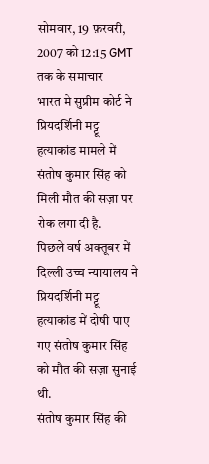सोमवार, 19 फ़रवरी, 2007 को 12:15 GMT तक के समाचार
भारत मे सुप्रीम कोर्ट ने प्रियदर्शिनी मट्टू हत्याकांड मामले में संतोष कुमार सिंह को मिली मौत की सज़ा पर रोक लगा दी है.
पिछले वर्ष अक्तूबर में दिल्ली उच्च न्यायालय ने प्रियदर्शिनी मट्टू हत्याकांड में दोषी पाए गए संतोष कुमार सिंह को मौत की सज़ा सुनाई थी.
संतोष कुमार सिंह की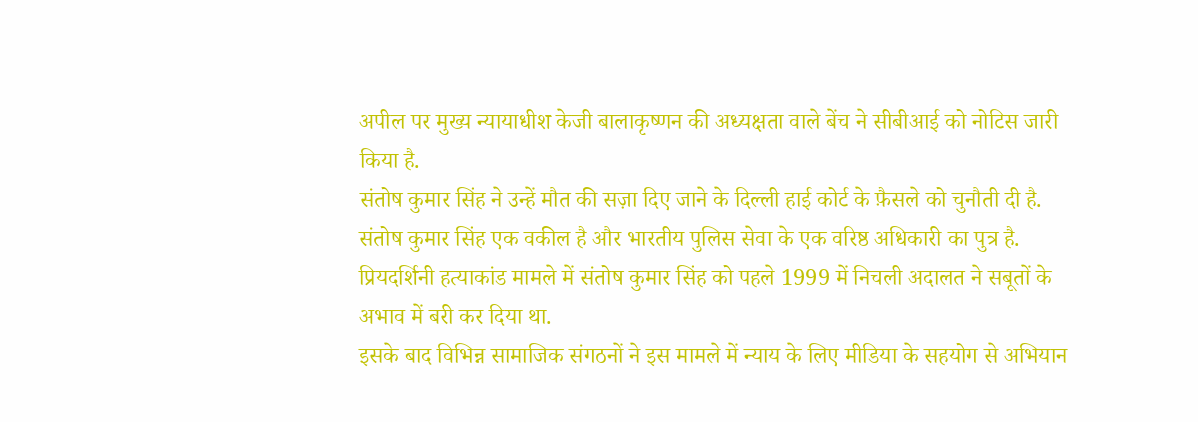अपील पर मुख्य न्यायाधीश केजी बालाकृष्णन की अध्यक्षता वाले बेंच ने सीबीआई को नोटिस जारी किया है.
संतोष कुमार सिंह ने उन्हें मौत की सज़ा दिए जाने के दिल्ली हाई कोर्ट के फ़ैसले को चुनौती दी है.
संतोष कुमार सिंह एक वकील है और भारतीय पुलिस सेवा के एक वरिष्ठ अधिकारी का पुत्र है.
प्रियदर्शिनी हत्याकांड मामले में संतोष कुमार सिंह को पहले 1999 में निचली अदालत ने सबूतों के अभाव में बरी कर दिया था.
इसके बाद विभिन्न सामाजिक संगठनों ने इस मामले में न्याय के लिए मीडिया के सहयोग से अभियान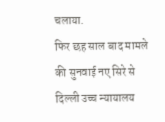चलाया.
फिर छह साल बाद मामले की सुनवाई नए सिरे से दिल्ली उच्च न्यायालय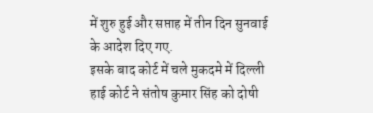में शुरु हुई और सप्ताह में तीन दिन सुनवाई के आदेश दिए गए.
इसके बाद कोर्ट में चले मुकदमे में दिल्ली हाई कोर्ट ने संतोष कुमार सिंह को दोषी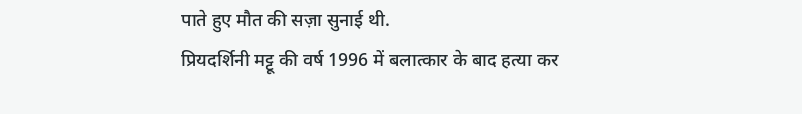पाते हुए मौत की सज़ा सुनाई थी.
प्रियदर्शिनी मट्टू की वर्ष 1996 में बलात्कार के बाद हत्या कर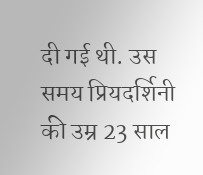दी गई थी. उस समय प्रियदर्शिनी की उम्र 23 साल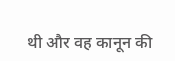थी और वह कानून की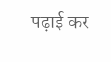पढ़ाई कर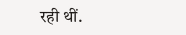रही थीं.